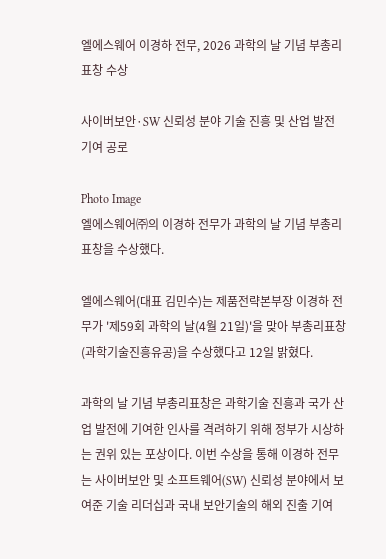엘에스웨어 이경하 전무, 2026 과학의 날 기념 부총리표창 수상

사이버보안·SW 신뢰성 분야 기술 진흥 및 산업 발전 기여 공로

Photo Image
엘에스웨어㈜의 이경하 전무가 과학의 날 기념 부총리표창을 수상했다.

엘에스웨어(대표 김민수)는 제품전략본부장 이경하 전무가 '제59회 과학의 날(4월 21일)'을 맞아 부총리표창(과학기술진흥유공)을 수상했다고 12일 밝혔다.

과학의 날 기념 부총리표창은 과학기술 진흥과 국가 산업 발전에 기여한 인사를 격려하기 위해 정부가 시상하는 권위 있는 포상이다. 이번 수상을 통해 이경하 전무는 사이버보안 및 소프트웨어(SW) 신뢰성 분야에서 보여준 기술 리더십과 국내 보안기술의 해외 진출 기여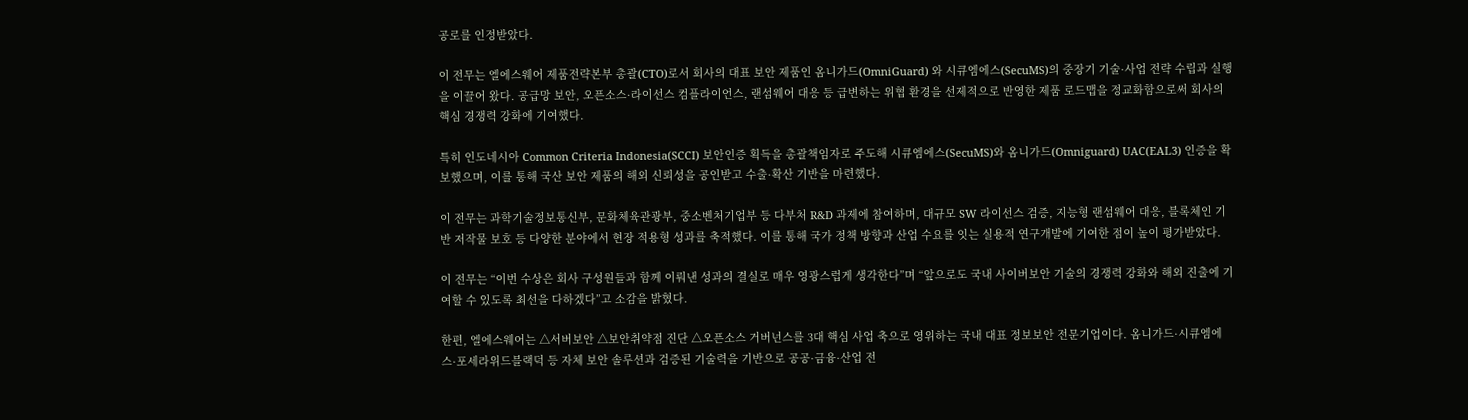공로를 인정받았다.

이 전무는 엘에스웨어 제품전략본부 총괄(CTO)로서 회사의 대표 보안 제품인 옴니가드(OmniGuard) 와 시큐엠에스(SecuMS)의 중장기 기술·사업 전략 수립과 실행을 이끌어 왔다. 공급망 보안, 오픈소스·라이선스 컴플라이언스, 랜섬웨어 대응 등 급변하는 위협 환경을 선제적으로 반영한 제품 로드맵을 정교화함으로써 회사의 핵심 경쟁력 강화에 기여했다.

특히 인도네시아 Common Criteria Indonesia(SCCI) 보안인증 획득을 총괄책임자로 주도해 시큐엠에스(SecuMS)와 옴니가드(Omniguard) UAC(EAL3) 인증을 확보했으며, 이를 통해 국산 보안 제품의 해외 신뢰성을 공인받고 수출·확산 기반을 마련했다.

이 전무는 과학기술정보통신부, 문화체육관광부, 중소벤처기업부 등 다부처 R&D 과제에 참여하며, 대규모 SW 라이선스 검증, 지능형 랜섬웨어 대응, 블록체인 기반 저작물 보호 등 다양한 분야에서 현장 적용형 성과를 축적했다. 이를 통해 국가 정책 방향과 산업 수요를 잇는 실용적 연구개발에 기여한 점이 높이 평가받았다.

이 전무는 “이번 수상은 회사 구성원들과 함께 이뤄낸 성과의 결실로 매우 영광스럽게 생각한다”며 “앞으로도 국내 사이버보안 기술의 경쟁력 강화와 해외 진출에 기여할 수 있도록 최선을 다하겠다”고 소감을 밝혔다.

한편, 엘에스웨어는 △서버보안 △보안취약점 진단 △오픈소스 거버넌스를 3대 핵심 사업 축으로 영위하는 국내 대표 정보보안 전문기업이다. 옴니가드·시큐엠에스·포세라위드블랙덕 등 자체 보안 솔루션과 검증된 기술력을 기반으로 공공·금융·산업 전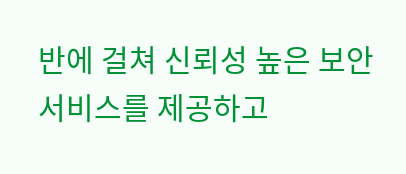반에 걸쳐 신뢰성 높은 보안 서비스를 제공하고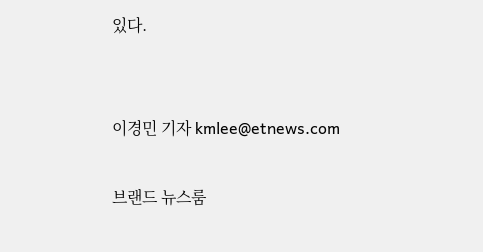있다.


이경민 기자 kmlee@etnews.com

브랜드 뉴스룸